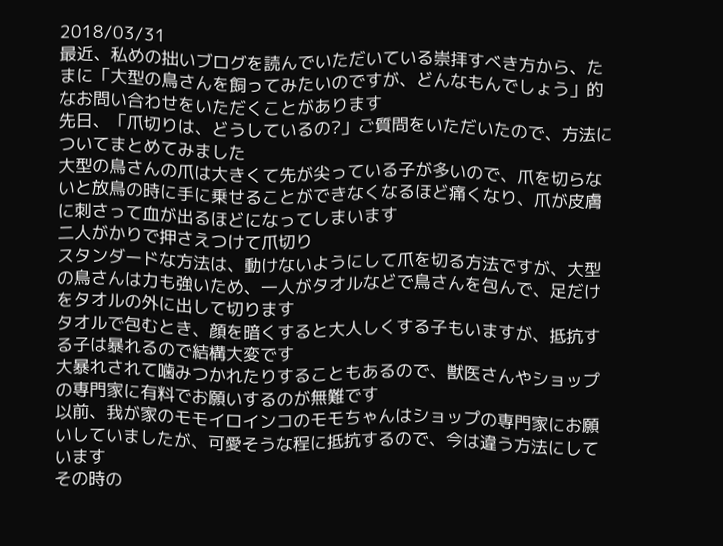2018/03/31
最近、私めの拙いブログを読んでいただいている崇拝すべき方から、たまに「大型の鳥さんを飼ってみたいのですが、どんなもんでしょう」的なお問い合わせをいただくことがあります
先日、「爪切りは、どうしているの?」ご質問をいただいたので、方法についてまとめてみました
大型の鳥さんの爪は大きくて先が尖っている子が多いので、爪を切らないと放鳥の時に手に乗せることができなくなるほど痛くなり、爪が皮膚に刺さって血が出るほどになってしまいます
二人がかりで押さえつけて爪切り
スタンダードな方法は、動けないようにして爪を切る方法ですが、大型の鳥さんは力も強いため、一人がタオルなどで鳥さんを包んで、足だけをタオルの外に出して切ります
タオルで包むとき、顔を暗くすると大人しくする子もいますが、抵抗する子は暴れるので結構大変です
大暴れされて噛みつかれたりすることもあるので、獣医さんやショップの専門家に有料でお願いするのが無難です
以前、我が家のモモイロインコのモモちゃんはショップの専門家にお願いしていましたが、可愛そうな程に抵抗するので、今は違う方法にしています
その時の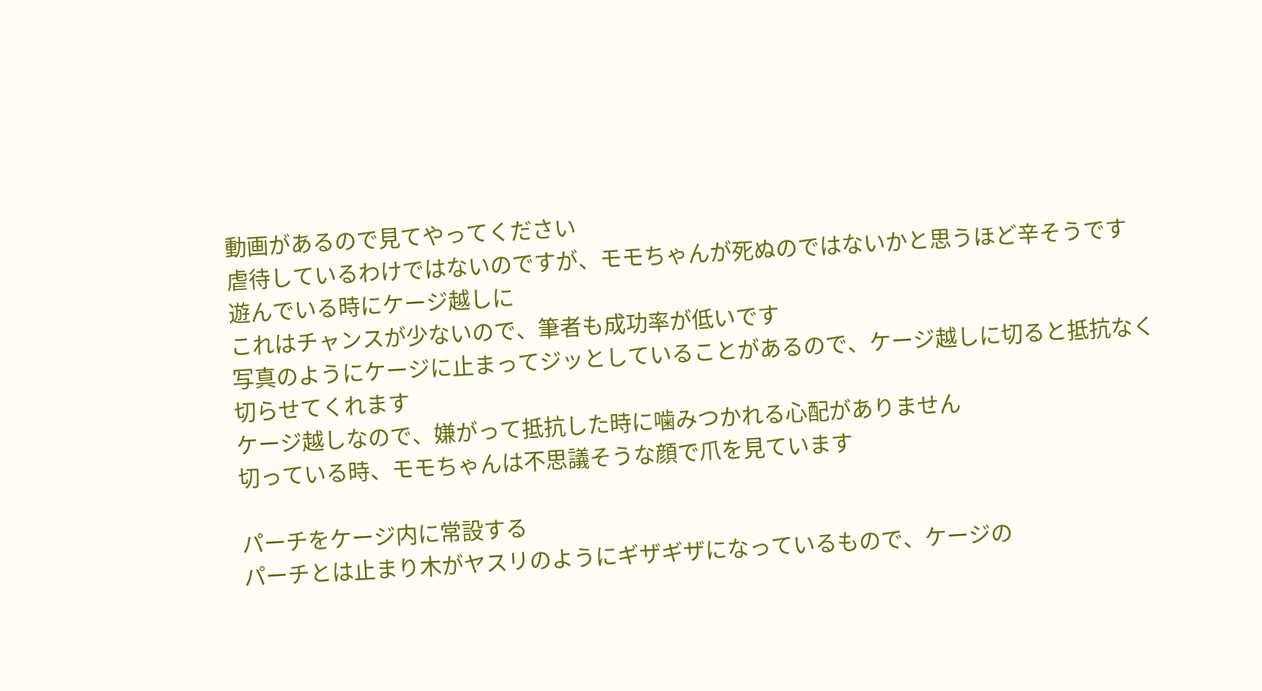動画があるので見てやってください
虐待しているわけではないのですが、モモちゃんが死ぬのではないかと思うほど辛そうです
遊んでいる時にケージ越しに
これはチャンスが少ないので、筆者も成功率が低いです
写真のようにケージに止まってジッとしていることがあるので、ケージ越しに切ると抵抗なく切らせてくれます
ケージ越しなので、嫌がって抵抗した時に噛みつかれる心配がありません
切っている時、モモちゃんは不思議そうな顔で爪を見ています

パーチをケージ内に常設する
パーチとは止まり木がヤスリのようにギザギザになっているもので、ケージの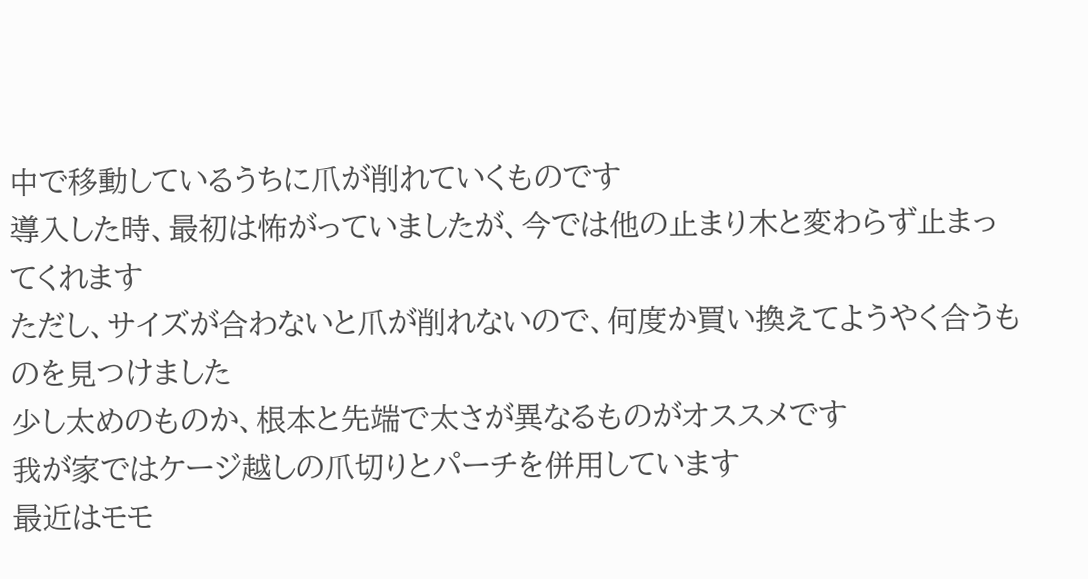中で移動しているうちに爪が削れていくものです
導入した時、最初は怖がっていましたが、今では他の止まり木と変わらず止まってくれます
ただし、サイズが合わないと爪が削れないので、何度か買い換えてようやく合うものを見つけました
少し太めのものか、根本と先端で太さが異なるものがオススメです
我が家ではケージ越しの爪切りとパーチを併用しています
最近はモモ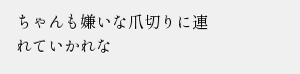ちゃんも嫌いな爪切りに連れていかれな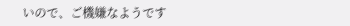いので、ご機嫌なようです